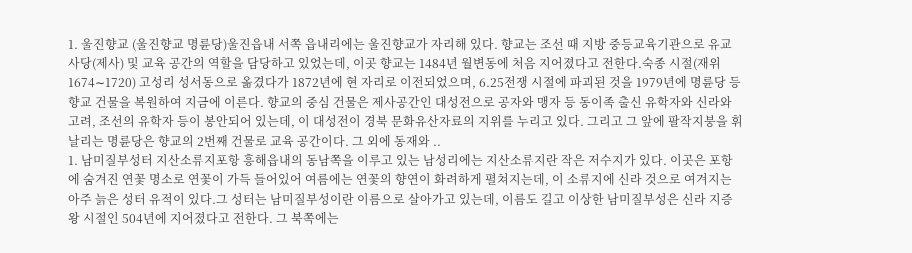1. 울진향교 (울진향교 명륜당)울진읍내 서쪽 읍내리에는 울진향교가 자리해 있다. 향교는 조선 때 지방 중등교육기관으로 유교 사당(제사) 및 교육 공간의 역할을 담당하고 있었는데, 이곳 향교는 1484년 월변동에 처음 지어졌다고 전한다.숙종 시절(재위 1674∼1720) 고성리 성서동으로 옮겼다가 1872년에 현 자리로 이전되었으며, 6.25전쟁 시절에 파괴된 것을 1979년에 명륜당 등 향교 건물을 복원하여 지금에 이른다. 향교의 중심 건물은 제사공간인 대성전으로 공자와 맹자 등 동이족 출신 유학자와 신라와 고려, 조선의 유학자 등이 봉안되어 있는데, 이 대성전이 경북 문화유산자료의 지위를 누리고 있다. 그리고 그 앞에 팔작지붕을 휘날리는 명륜당은 향교의 2번째 건물로 교육 공간이다. 그 외에 동재와 ..
1. 남미질부성터 지산소류지포항 흥해읍내의 동남쪽을 이루고 있는 남성리에는 지산소류지란 작은 저수지가 있다. 이곳은 포항에 숨겨진 연꽃 명소로 연꽃이 가득 들어있어 여름에는 연꽃의 향연이 화려하게 펼쳐지는데, 이 소류지에 신라 것으로 여겨지는 아주 늙은 성터 유적이 있다.그 성터는 남미질부성이란 이름으로 살아가고 있는데, 이름도 길고 이상한 남미질부성은 신라 지증왕 시절인 504년에 지어졌다고 전한다. 그 북쪽에는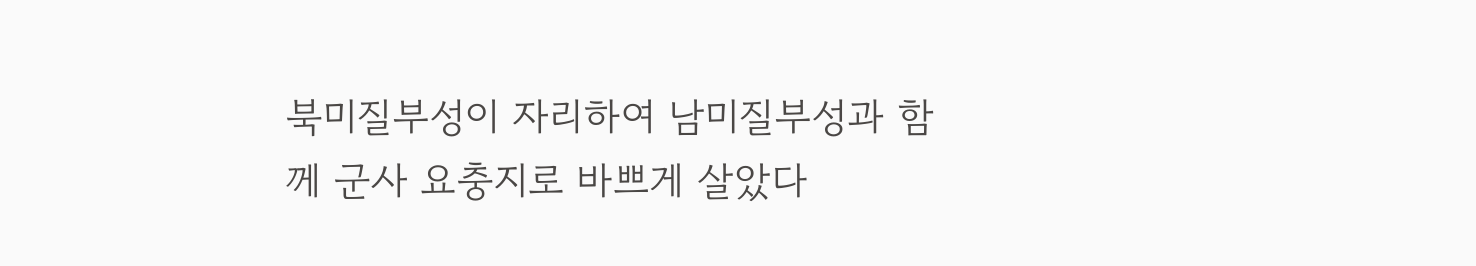북미질부성이 자리하여 남미질부성과 함께 군사 요충지로 바쁘게 살았다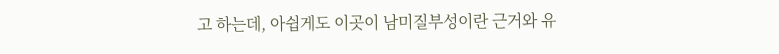고 하는데, 아쉽게도 이곳이 남미질부성이란 근거와 유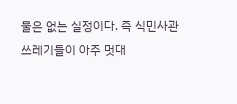물은 없는 실정이다. 즉 식민사관 쓰레기들이 아주 멋대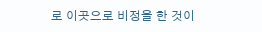로 이곳으로 비정을 한 것이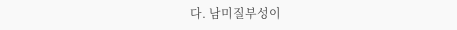다. 남미질부성이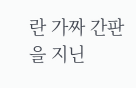란 가짜 간판을 지닌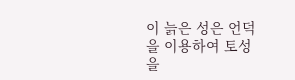이 늙은 성은 언덕을 이용하여 토성을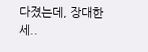다졌는데, 장대한 세..